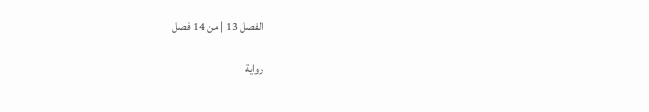الفصل 13 | من 14 فصل

رواية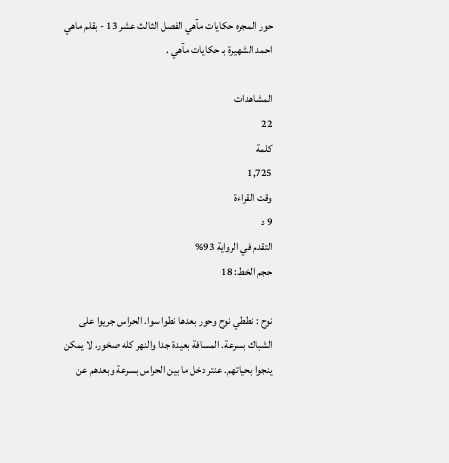حور المجره حكايات مآهي الفصل الثالث عشر 13 - بقلم ماهي احمد الشهيرة بـ حكايات مآهي .

المشاهدات
22
كلمة
1,725
وقت القراءة
9 د
التقدم في الرواية 93%
حجم الخط: 18

نوح : نططي نوح وحور بعدها نطوا سوا. الحراس جريوا على الشباك بسرعة. المسافة بعيدة جدا والنهر كله صخور، لا يمكن ينجوا بحياتهم. عنتر دخل ما بين الحراس بسرعة وبعدهم عن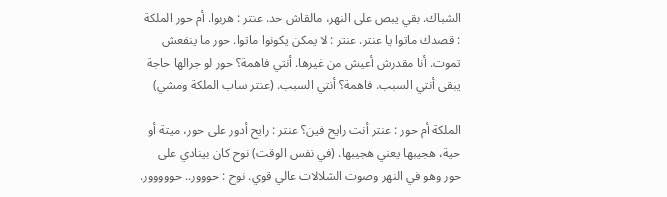الشباك. بقي يبص على النهر، مالقاش حد. عنتر : هربوا. أم حور الملكة : قصدك ماتوا يا عنتر. عنتر : لا يمكن يكونوا ماتوا. حور ما ينفعش تموت. أنا مقدرش أعيش من غيرها. أنتي فاهمة؟ حور لو جرالها حاجة يبقى أنتي السبب. فاهمة؟ أنتي السبب. (عنتر ساب الملكة ومشي)

الملكة أم حور : عنتر أنت رايح فين؟ عنتر : رايح أدور على حور، ميتة أو حية، هجيبها يعني هجيبها. (في نفس الوقت) نوح كان بينادي على حور وهو في النهر وصوت الشلالات عالي قوي. نوح : حووور.. حووووور.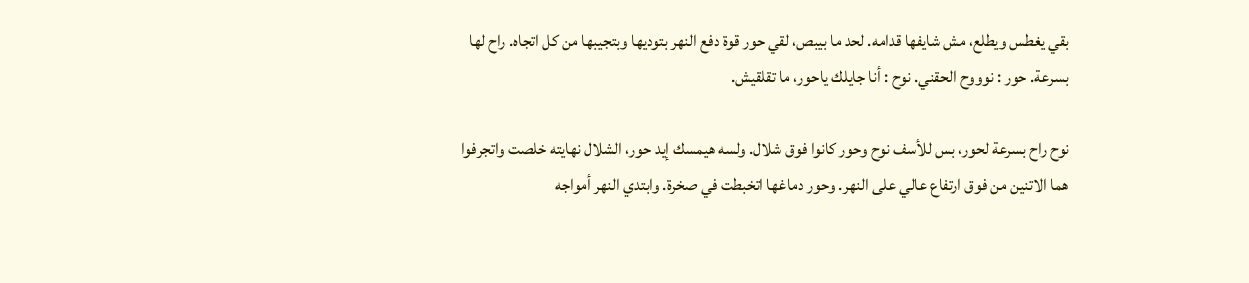بقي يغطس ويطلع، مش شايفها قدامه. لحد ما بيبص، لقي حور قوة دفع النهر بتوديها وبتجيبها من كل اتجاه. راح لها بسرعة. حور : نوووح الحقني. نوح : أنا جايلك ياحور، ما تقلقيش.

نوح راح بسرعة لحور، بس للأسف نوح وحور كانوا فوق شلال. ولسه هيمسك إيد حور، الشلال نهايته خلصت واتجرفوا هما الاتنين من فوق ارتفاع عالي على النهر. وحور دماغها اتخبطت في صخرة. وابتدي النهر أمواجه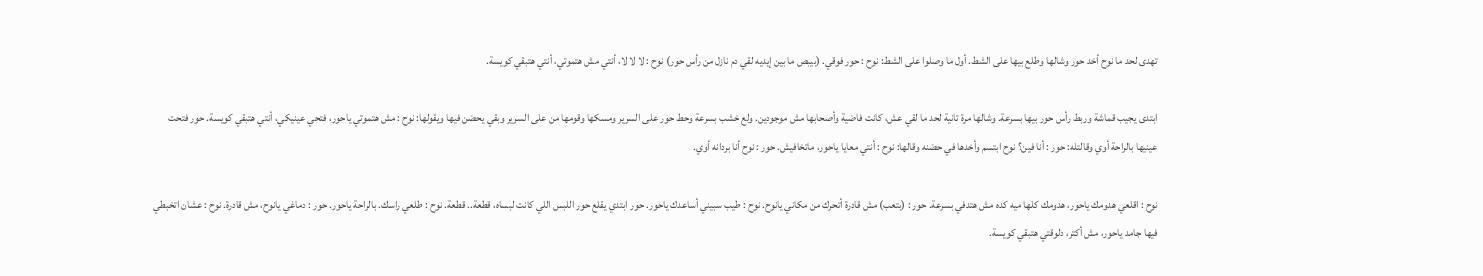تهدى لحد ما نوح أخد حور وشالها وطلع بيها على الشط. أول ما وصلوا على الشط: نوح : حور فوقي. (بيبص ما بين إيديه لقي دم نازل من رأس حور) نوح : لا لا لا، أنتي مش هتموتي، أنتي هتبقي كويسة.

ابتدى يجيب قماشة وربط رأس حور بيها بسرعة. وشالها مرة تانية لحد ما لقي عش، كانت فاضية وأصحابها مش موجودين. ولع خشب بسرعة وحط حور على السرير ومسكها وقومها من على السرير وبقي يحضن فيها ويقولها: نوح : مش هتموتي ياحور، فتحي عينيكي، أنتي هتبقي كويسة. حور فتحت عينيها بالراحة أوي وقالتله: حور : أنا فين؟ نوح ابتسم وأخدها في حضنه وقالها: نوح : أنتي معايا ياحور، ماتخافيش. حور : نوح أنا بردانه أوي.

نوح : اقلعي هدومك ياحور، هدومك كلها ميه كده مش هتدفي بسرعة. حور : (بتعب) مش قادرة أتحرك من مكاني يانوح. نوح : طيب سبيني أساعدك ياحور. حور ابتدي يقلع حور اللبس اللي كانت لبساه، قطعة.. قطعة. نوح : طلعي راسك. بالراحة ياحور. حور : دماغي يانوح، مش قادرة. نوح : عشان اتخبطي فيها جامد ياحور، مش أكتر، دلوقتي هتبقي كويسة.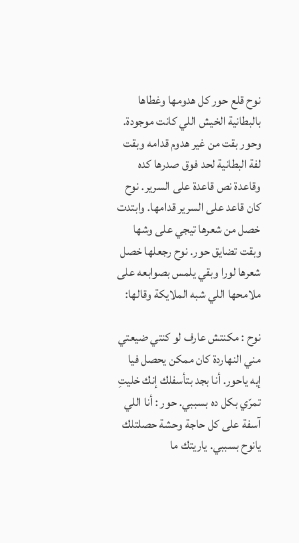نوح قلع حور كل هدومها وغطاها بالبطانية الخيش اللي كانت موجودة. وحور بقت من غير هدوم قدامه وبقت لفة البطانية لحد فوق صدرها كده وقاعدة نص قاعدة على السرير. نوح كان قاعد على السرير قدامها. وابتدت خصل من شعرها تيجي على وشها وبقت تضايق حور. نوح رجعلها خصل شعرها لورا وبقي يلمس بصوابعه على ملامحها اللي شبه الملايكة وقالها:

نوح : مكنتش عارف لو كنتي ضيعتي مني النهاردة كان ممكن يحصل فيا إيه ياحور. أنا بجد بتأسفلك إنك خليتِ تمرّي بكل ده بسببي. حور : أنا اللي آسفة على كل حاجة وحشة حصلتلك يانوح بسببي. ياريتك ما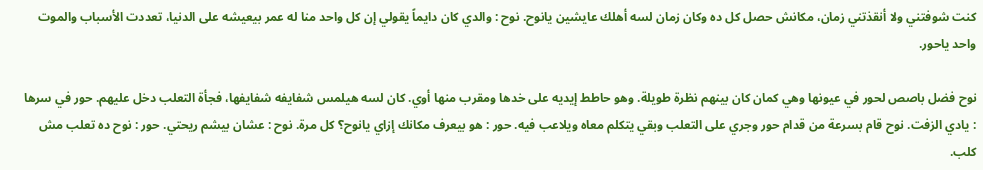كنت شوفتني ولا أنقذتني زمان، مكانش حصل كل ده وكان زمان لسه أهلك عايشين يانوح. نوح : والدي كان دايماً يقولي إن كل واحد منا له عمر بيعيشه على الدنيا، تعددت الأسباب والموت واحد ياحور.

نوح فضل باصص لحور في عيونها وهي كمان كان بينهم نظرة طويلة. وهو حاطط إيديه على خدها ومقرب منها أوي. كان لسه هيلمس شفايفه شفايفها، فجأة التعلب دخل عليهم. حور في سرها : يادي الزفت. نوح قام بسرعة من قدام حور وجري على التعلب وبقي يتكلم معاه ويلاعب فيه. حور : هو بيعرف مكانك إزاي يانوح؟ كل مرة. نوح : عشان بيشم ريحتي. حور : نوح ده تعلب مش كلب.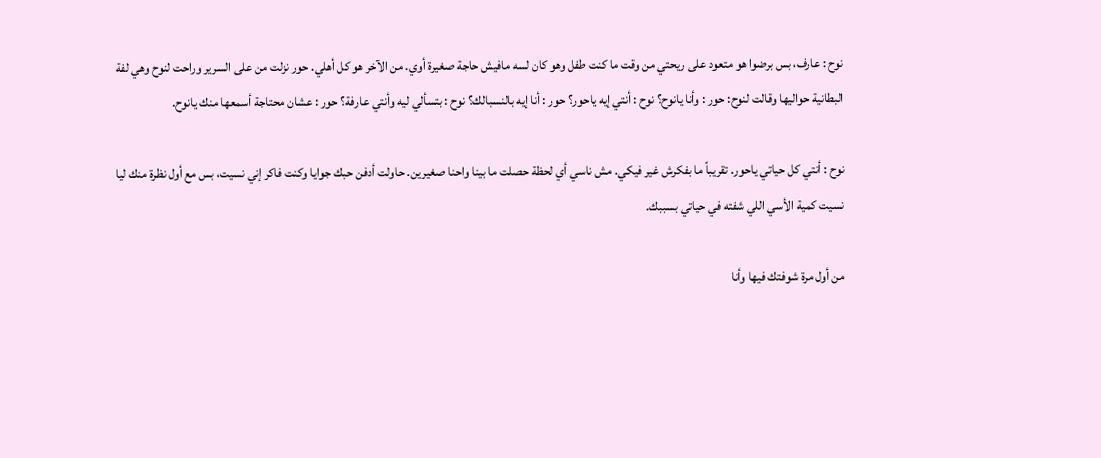نوح : عارف، بس برضوا هو متعود على ريحتي من وقت ما كنت طفل وهو كان لسه مافيش حاجة صغيرة أوي. من الآخر هو كل أهلي. حور نزلت من على السرير وراحت لنوح وهي لفة البطانية حواليها وقالت لنوح: حور : وأنا يانوح؟ نوح : أنتي إيه ياحور؟ حور : أنا إيه بالنسبالك؟ نوح : بتسألي ليه وأنتي عارفة؟ حور : عشان محتاجة أسمعها منك يانوح.

نوح : أنتي كل حياتي ياحور. تقريباً ما بفكرش غير فيكي. مش ناسي أي لحظة حصلت ما بينا واحنا صغيرين. حاولت أدفن حبك جوايا وكنت فاكر إني نسيت، بس مع أول نظرة منك ليا نسيت كمية الأسي اللي شفته في حياتي بسببك.

من أول مرة شوفتك فيها وأنا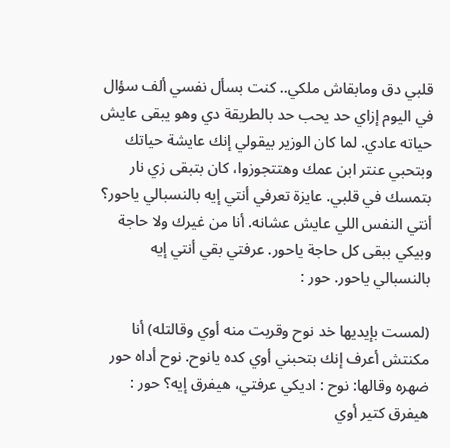قلبي دق ومابقاش ملكي.. كنت بسأل نفسي ألف سؤال في اليوم إزاي حد يحب حد بالطريقة دي وهو يبقى عايش حياته عادي. لما كان الوزير بيقولي إنك عايشة حياتك وبتحبي عنتر ابن عمك وهتتجوزوا، كان بتبقى زي نار بتمسك في قلبي. عايزة تعرفي أنتي إيه بالنسبالي ياحور؟ أنتي النفس اللي عايش عشانه. أنا من غيرك ولا حاجة وبيكي ببقى كل حاجة ياحور. عرفتي بقي أنتي إيه بالنسبالي ياحور. حور :

(لمست بإيديها خد نوح وقربت منه أوي وقالتله) أنا مكنتش أعرف إنك بتحبني أوي كده يانوح. نوح أداه حور ضهره وقالها: نوح : اديكي عرفتي، هيفرق إيه؟ حور : هيفرق كتير أوي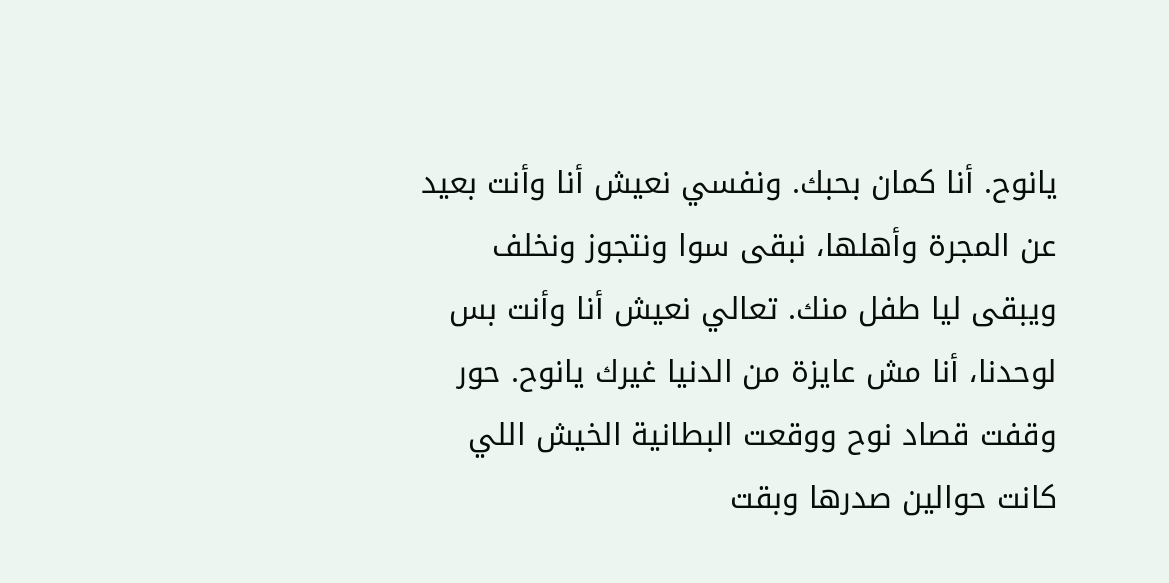يانوح. أنا كمان بحبك. ونفسي نعيش أنا وأنت بعيد عن المجرة وأهلها، نبقى سوا ونتجوز ونخلف ويبقى ليا طفل منك. تعالي نعيش أنا وأنت بس لوحدنا، أنا مش عايزة من الدنيا غيرك يانوح. حور وقفت قصاد نوح ووقعت البطانية الخيش اللي كانت حوالين صدرها وبقت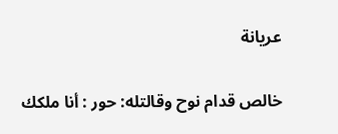عريانة

خالص قدام نوح وقالتله: حور : أنا ملكك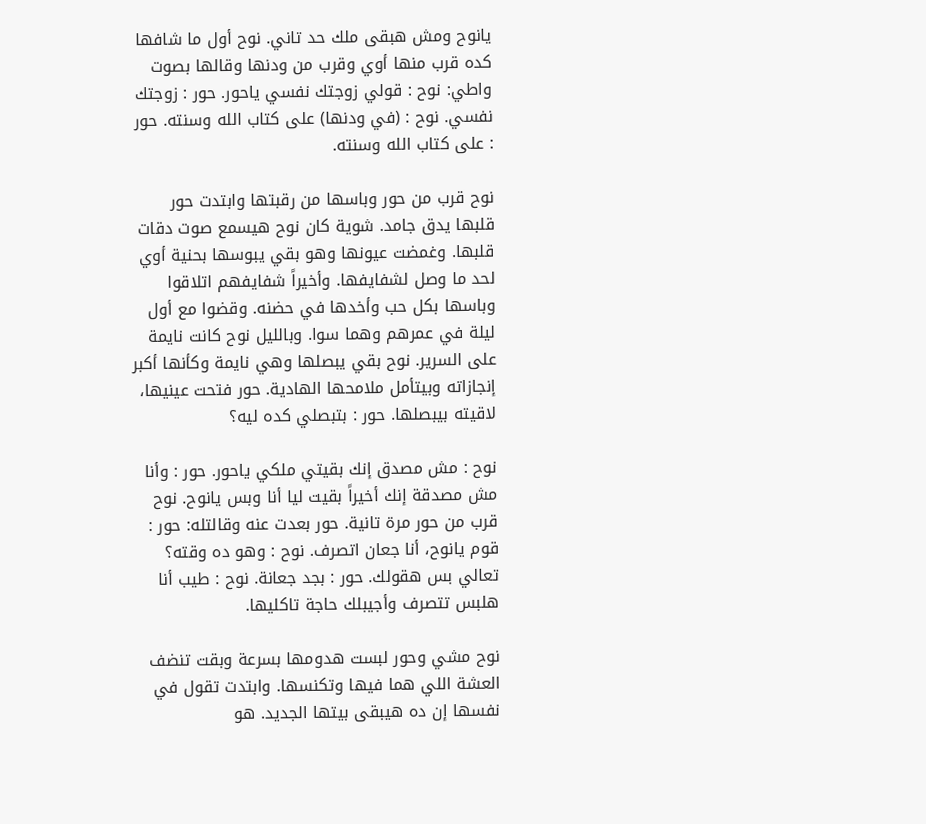يانوح ومش هبقى ملك حد تاني. نوح أول ما شافها كده قرب منها أوي وقرب من ودنها وقالها بصوت واطي: نوح : قولي زوجتك نفسي ياحور. حور : زوجتك نفسي. نوح : (في ودنها) على كتاب الله وسنته. حور : على كتاب الله وسنته.

نوح قرب من حور وباسها من رقبتها وابتدت حور قلبها يدق جامد. شوية كان نوح هيسمع صوت دقات قلبها. وغمضت عيونها وهو بقي يبوسها بحنية أوي لحد ما وصل لشفايفها. وأخيراً شفايفهم اتلاقوا وباسها بكل حب وأخدها في حضنه. وقضوا مع أول ليلة في عمرهم وهما سوا. وبالليل نوح كانت نايمة على السرير. نوح بقي يبصلها وهي نايمة وكأنها أكبر إنجازاته وبيتأمل ملامحها الهادية. حور فتحت عينيها، لاقيته بيبصلها. حور : بتبصلي كده ليه؟

نوح : مش مصدق إنك بقيتي ملكي ياحور. حور : وأنا مش مصدقة إنك أخيراً بقيت ليا أنا وبس يانوح. نوح قرب من حور مرة تانية. حور بعدت عنه وقالتله: حور : قوم يانوح، أنا جعان اتصرف. نوح : وهو ده وقته؟ تعالي بس هقولك. حور : بجد جعانة. نوح : طيب أنا هلبس تتصرف وأجيبلك حاجة تاكليها.

نوح مشي وحور لبست هدومها بسرعة وبقت تنضف العشة اللي هما فيها وتكنسها. وابتدت تقول في نفسها إن ده هيبقى بيتها الجديد. هو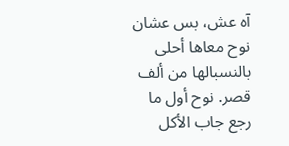آه عش، بس عشان نوح معاها أحلى بالنسبالها من ألف قصر. نوح أول ما رجع جاب الأكل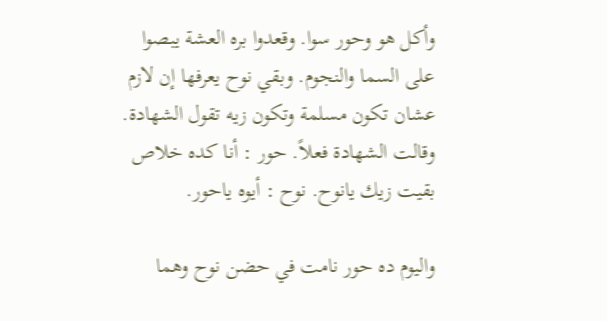وأكل هو وحور سوا. وقعدوا بره العشة يبصوا على السما والنجوم. وبقي نوح يعرفها إن لازم عشان تكون مسلمة وتكون زيه تقول الشهادة. وقالت الشهادة فعلاً. حور : أنا كده خلاص بقيت زيك يانوح. نوح : أيوه ياحور.

واليوم ده حور نامت في حضن نوح وهما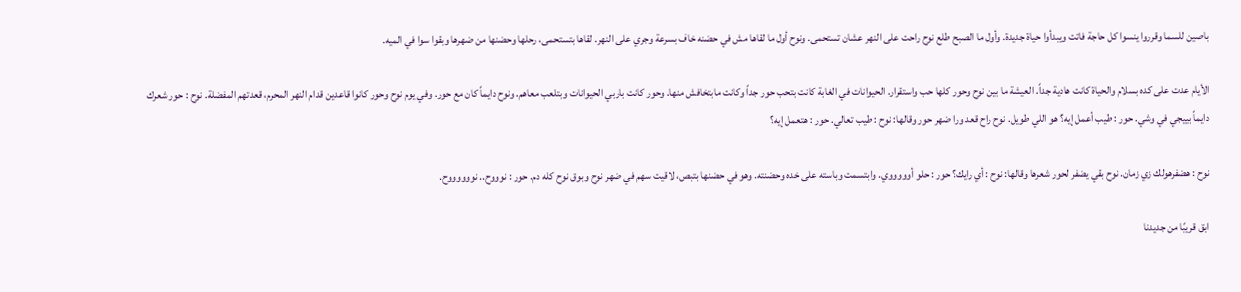باصين للسما وقرروا ينسوا كل حاجة فاتت ويبدأوا حياة جديدة. وأول ما الصبح طلع نوح راحت على النهر عشان تستحمى. ونوح أول ما لقاها مش في حضنه خاف بسرعة وجري على النهر. لقاها بتستحمى، رحلها وحضنها من ضهرها وبقوا سوا في الميه.

الأيام عدت على كده بسلام والحياة كانت هادية جداً. العيشة ما بين نوح وحور كلها حب واستقرار. الحيوانات في الغابة كانت بتحب حور جداً وكانت مابتخافش منها. وحور كانت باربي الحيوانات وبتلعب معاهم. ونوح دايماً كان مع حور. وفي يوم نوح وحور كانوا قاعدين قدام النهر المحرم، قعدتهم المفضلة. نوح : حور شعرك دايماً بييجي في وشي. حور : طيب أعمل إيه؟ هو اللي طويل. نوح راح قعد ورا ضهر حور وقالها: نوح : طيب تعالي. حور : هتعمل إيه؟

نوح : هضفرهولك زي زمان. نوح بقي يضفر لحور شعرها وقالها: نوح : أي رايك؟ حور : حلو أوووووي. وابتسمت وباسته على خده وحضنته. وهو في حضنها بتبص، لاقيت سهم في ضهر نوح وبوق نوح كله دم. حور : نوووح.. نووووووح.

ابق قريبًا من جديدنا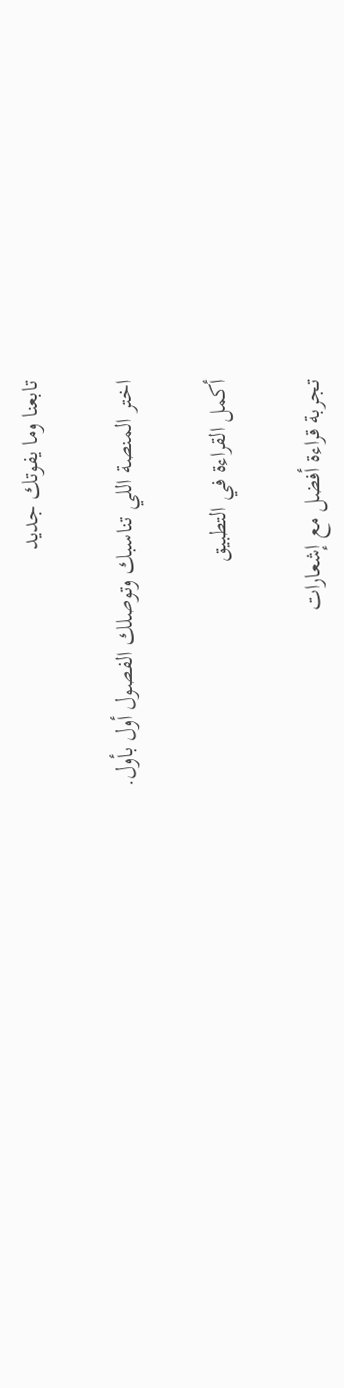تابعنا وما يفوتك جديد

اختر المنصة اللي تناسبك وتوصلك الفصول أول بأول.

أكمل القراءة في التطبيق

تجربة قراءة أفضل مع إشعارات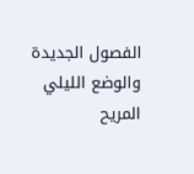الفصول الجديدة والوضع الليلي المريح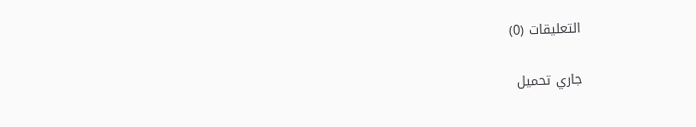التعليقات (0)

جاري تحميل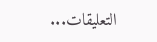التعليقات...